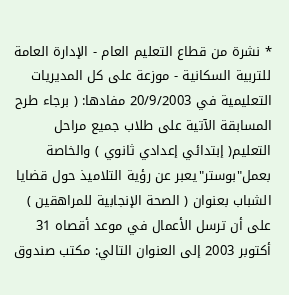* نشرة من قطاع التعليم العام - الإدارة العامة للتربية السكانية - موزعة على كل المديريات التعليمية في 20/9/2003 مفادها: ( برجاء طرح المسابقة الآتية على طلاب جميع مراحل التعليم( إبتدائي إعدادي ثانوي ) والخاصة بعمل"بوستر"يعبر عن رؤية التلاميذ حول قضايا الشباب بعنوان ( الصحة الإنجابية للمراهقين ) على أن ترسل الأعمال في موعد أقصاه 31 أكتوبر 2003 إلى العنوان التالي: مكتب صندوق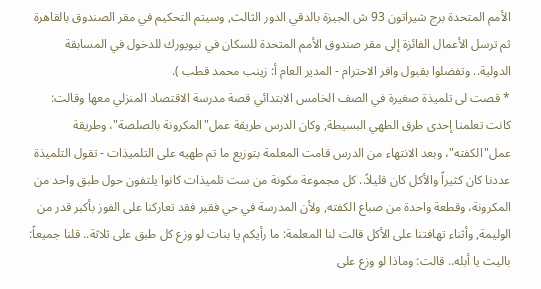الأمم المتحدة برج شيراتون 93 ش الجيزة بالدقي الدور الثالث, وسيتم التحكيم في مقر الصندوق بالقاهرة ثم ترسل الأعمال الفائزة إلى مقر صندوق الأمم المتحدة للسكان في نيويورك للدخول في المسابقة الدولية.. وتفضلوا بقبول وافر الاحترام - المدير العام أ: زينب محمد قطب ).
* قصت لى تلميذة صغيرة في الصف الخامس الابتدائي قصة مدرسة الاقتصاد المنزلي معها وقالت: كانت تعلمنا إحدى طرق الطهي البسيطة, وكان الدرس طريقة عمل"المكرونة بالصلصة"، وطريقة عمل"الكفته"، وبعد الانتهاء من الدرس قامت المعلمة بتوزيع ما تم طهيه على التلميذات - تقول التلميذة عددنا كان كثيراً والأكل كان قليلاً.. كل مجموعة مكونة من ست تلميذات كانوا يلتفون حول طبق واحد من المكرونة، وقطعة واحدة من صباع الكفته, ولأن المدرسة في حي فقير فقد تعاركنا على الفوز بأكبر قدر من الوليمة, وأثناء تهافتنا على الأكل قالت لنا المعلمة: ما رأيكم يا بنات لو وزع كل طبق على ثلاثة.. قلنا جميعاً: باليت يا أبله.. قالت: وماذا لو وزع على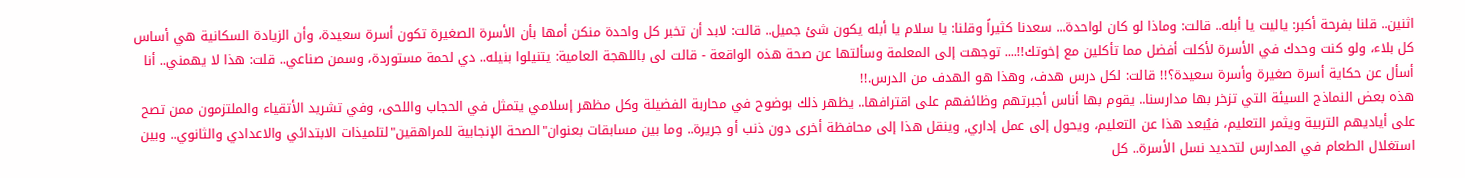اثنين.. قلنا بفرحة أكبر: ياليت يا أبله.. قالت: وماذا لو كان لواحدة... سعدنا كثيراً وقلنا: يا سلام يا أبله يكون شئ جميل.. قالت: لابد أن تخبر كل واحدة منكن أمها بأن الأسرة الصغيرة تكون أسرة سعيدة، وأن الزيادة السكانية هي أساس كل بلاء، ولو كنت وحدك في الأسرة لأكلت أفضل مما تأكلين مع إخوتك!!.... توجهت إلى المعلمة وسألتها عن صحة هذه الواقعة - قالت لى باللهجة العامية: يتنيلوا بنيله.. دي لحمة مستوردة، وسمن صناعي.. قلت: هذا لا يهمني.. أنا أسأل عن حكاية أسرة صغيرة وأسرة سعيدة؟!! قالت: لكل درس هدف، وهذا هو الهدف من الدرس.!!
هذه بعض النماذج السيئة التي تزخر بها مدارسنا.. يقوم بها أناس أجبرتهم وظائفهم على اقترافها.. يظهر ذلك بوضوح في محاربة الفضيلة وكل مظهر إسلامي يتمثل في الحجاب واللحى، وفي تشريد الأتقياء والملتزمون ممن تصح على أياديهم التربية ويثمر التعليم، فيُبعد هذا عن التعليم، ويحول إلى عمل إداري, وينقل هذا إلى محافظة أخرى دون ذنب أو جريرة.. وما بين مسابقات بعنوان"الصحة الإنجابية للمراهقين"لتلميذات الابتدائي والاعدادي والثانوي.. وبين استغلال الطعام في المدارس لتحديد نسل الأسرة.. كل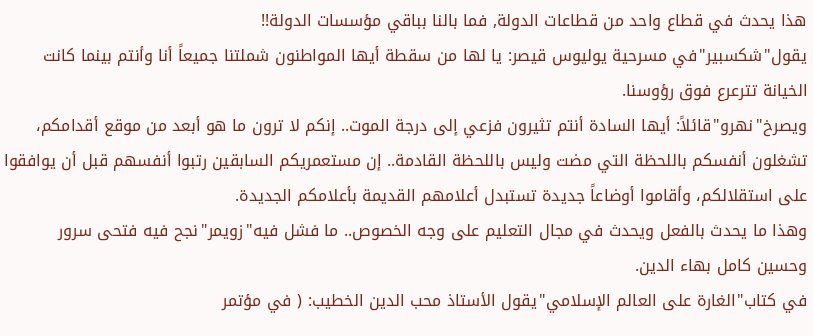هذا يحدث في قطاع واحد من قطاعات الدولة, فما بالنا بباقي مؤسسات الدولة!!
يقول"شكسبير"في مسرحية يوليوس قيصر: يا لها من سقطة أيها المواطنون شملتنا جميعاً أنا وأنتم بينما كانت الخيانة تترعرع فوق رؤوسنا.
ويصرخ"نهرو"قائلاً: أيها السادة أنتم تثيرون فزعي إلى درجة الموت.. إنكم لا ترون ما هو أبعد من موقع أقدامكم، تشغلون أنفسكم باللحظة التي مضت وليس باللحظة القادمة.. إن مستعمريكم السابقين رتبوا أنفسهم قبل أن يوافقوا على استقلالكم، وأقاموا أوضاعاً جديدة تستبدل أعلامهم القديمة بأعلامكم الجديدة.
وهذا ما يحدث بالفعل ويحدث في مجال التعليم على وجه الخصوص.. ما فشل فيه"زويمر"نجح فيه فتحى سرور وحسين كامل بهاء الدين.
في كتاب"الغارة على العالم الإسلامي"يقول الأستاذ محب الدين الخطيب: ( في مؤتمر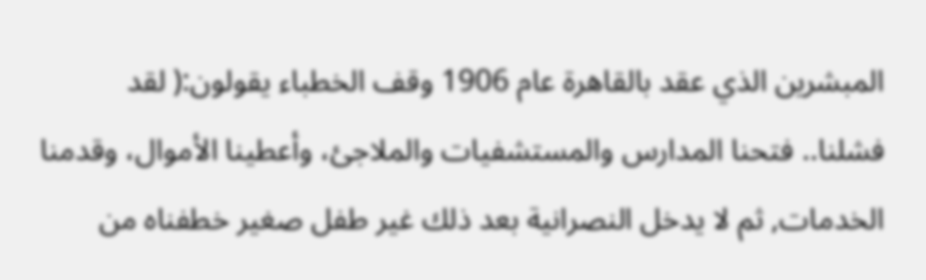المبشرين الذي عقد بالقاهرة عام 1906 وقف الخطباء يقولون:( لقد فشلنا.. فتحنا المدارس والمستشفيات والملاجئ، وأعطينا الأموال، وقدمنا الخدمات, ثم لا يدخل النصرانية بعد ذلك غير طفل صغير خطفناه من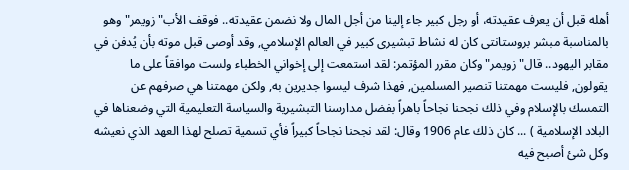أهله قبل أن يعرف عقيدته، أو رجل كبير جاء إلينا من أجل المال ولا نضمن عقيدته.. فوقف الأب"زويمر"وهو بالمناسبة مبشر بروستانتى كان له نشاط تبشيرى كبير في العالم الإسلامي, وقد أوصى قبل موته بأن يُدفن في مقابر اليهود.. قال"زويمر"وكان مقرر المؤتمر: لقد استمعت إلى إخواني الخطباء ولست موافقاً على ما يقولون, فليست مهمتنا تنصير المسلمين, فهذا شرف ليسوا جديرين به, ولكن مهمتنا هي صرفهم عن التمسك بالإسلام وفي ذلك نجحنا نجاحاً باهراً بفضل مدارسنا التبشيرية والسياسة التعليمية التي وضعناها في البلاد الإسلامية ) ... كان ذلك عام 1906 وقال: لقد نجحنا نجاحاً كبيراً فأي تسمية تصلح لهذا العهد الذي نعيشه وكل شئ أصبح فيه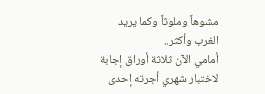مشوهاً وملوثاً وكما يريد الغرب وأكثر..
أمامي الآن ثلاثة أوراق إجابة لاختبار شهري أجرته إحدى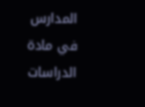المدارس في مادة الدراسات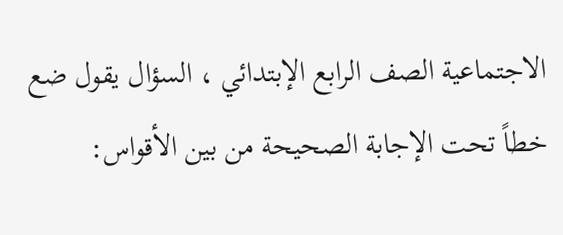الاجتماعية الصف الرابع الإبتدائي ، السؤال يقول ضع خطاً تحت الإجابة الصحيحة من بين الأقواس: